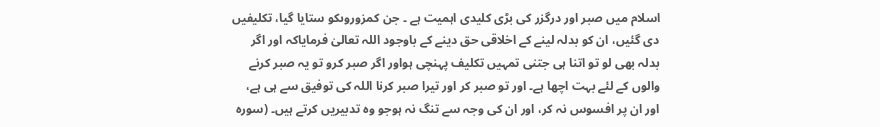اسلام میں صبر اور درگزر کی بڑی کلیدی اہمیت ہے ۔ جن کمزوروںکو ستایا گیا، تکلیفیں دی گئیں، ان کو بدلہ لینے کے اخلاقی حق دینے کے باوجود اللہ تعالیٰ فرمایاکہ اور اگر بدلہ بھی لو تو اتنا ہی جتنی تمہیں تکلیف پہنچی ہواور اگر صبر کرو تو یہ صبر کرنے والوں کے لئے بہت اچھا ہے۔ اور تو صبر کر اور تیرا صبر کرنا اللہ کی توفیق سے ہی ہے، اور ان پر افسوس نہ کر، اور ان کی وجہ سے تنگ نہ ہوجو وہ تدبیریں کرتے ہیں۔ (سورہ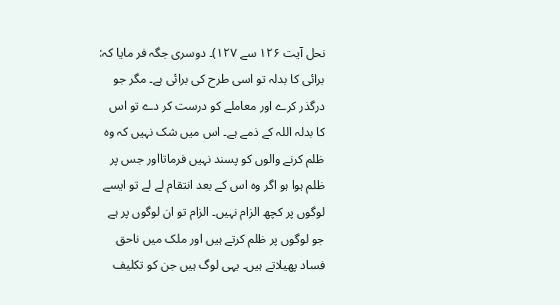نحل آیت ۱۲۶ سے ۱۲۷)۔ دوسری جگہ فر مایا کہ: برائی کا بدلہ تو اسی طرح کی برائی ہے۔ مگر جو درگذر کرے اور معاملے کو درست کر دے تو اس کا بدلہ اللہ کے ذمے ہے۔ اس میں شک نہیں کہ وہ ظلم کرنے والوں کو پسند نہیں فرماتااور جس پر ظلم ہوا ہو اگر وہ اس کے بعد انتقام لے لے تو ایسے لوگوں پر کچھ الزام نہیں۔ الزام تو ان لوگوں پر ہے جو لوگوں پر ظلم کرتے ہیں اور ملک میں ناحق فساد پھیلاتے ہیں۔ یہی لوگ ہیں جن کو تکلیف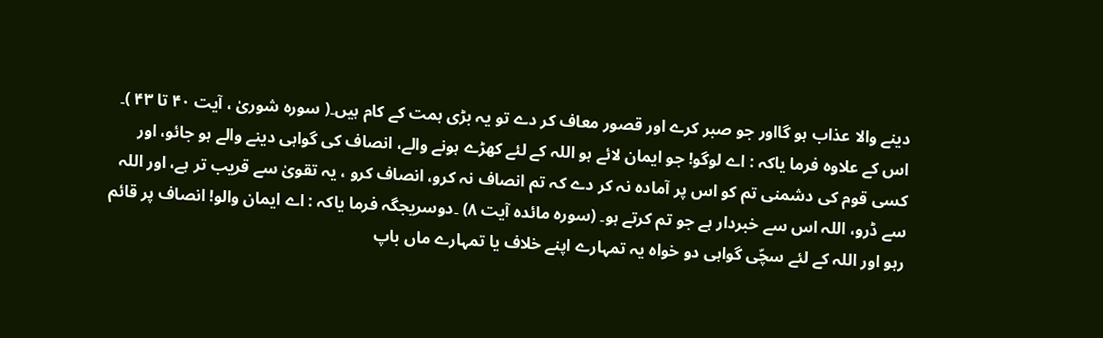دینے والا عذاب ہو گااور جو صبر کرے اور قصور معاف کر دے تو یہ بڑی ہمت کے کام ہیں۔( سورہ شوریٰ ، آیت ۴۰ تا ۴۳ )۔ اس کے علاوہ فرما یاکہ : اے لوگو! جو ایمان لائے ہو اللہ کے لئے کھڑے ہونے والے، انصاف کی گواہی دینے والے ہو جائو، اور کسی قوم کی دشمنی تم کو اس پر آمادہ نہ کر دے کہ تم انصاف نہ کرو، انصاف کرو ، یہ تقویٰ سے قریب تر ہے، اور اللہ سے ڈرو، اللہ اس سے خبردار ہے جو تم کرتے ہو۔ (سورہ مائدہ آیت ۸) ۔دوسریجگہ فرما یاکہ : اے ایمان والو! انصاف پر قائم رہو اور اللہ کے لئے سچّی گواہی دو خواہ یہ تمہارے اپنے خلاف یا تمہارے ماں باپ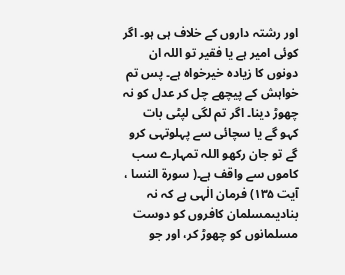اور رشتہ داروں کے خلاف ہی ہو۔ اگر کوئی امیر ہے یا فقیر تو اللہ ان دونوں کا زیادہ خیرخواہ ہے۔ پس تم خواہش کے پیچھے چل کر عدل کو نہ چھوڑ دینا۔ اگر تم لگی لپٹی بات کہو گے یا سچائی سے پہلوتہی کرو گے تو جان رکھو اللہ تمہارے سب کاموں سے واقف ہے۔( سورۃ النسا ، آیت ۱۳۵) فرمان الٰہی ہے کہ نہ بنادیںمسلمان کافروں کو دوست مسلمانوں کو چھوڑ کر، اور جو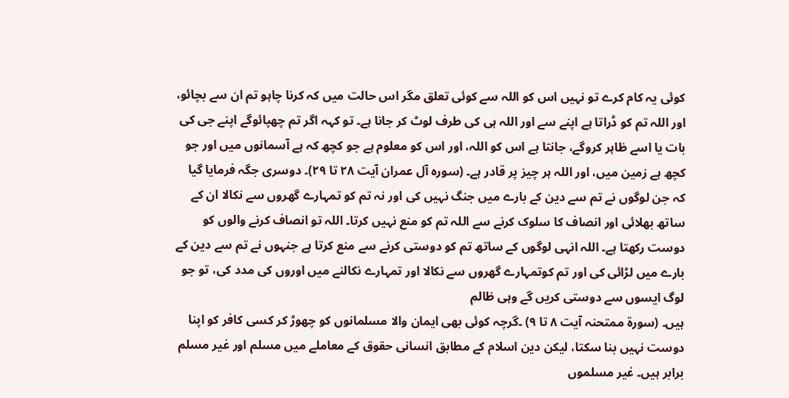کوئی یہ کام کرے تو نہیں اس کو اللہ سے کوئی تعلق مگر اس حالت میں کہ کرنا چاہو تم ان سے بچائو، اور اللہ تم کو ڈراتا ہے اپنے سے اور اللہ ہی کی طرف لوٹ کر جانا ہے۔ تو کہہ اگر تم چھپائوگے اپنے جی کی بات یا اسے ظاہر کروگے، جانتا ہے اس کو اللہ، اور اس کو معلوم ہے جو کچھ کہ ہے آسمانوں میں اور جو کچھ ہے زمین میں، اور اللہ ہر چیز پر قادر ہے۔ (سورہ آل عمران آیت ۲۸ تا ۲۹)۔ دوسری جگہ فرمایا گیا کہ جن لوگوں نے تم سے دین کے بارے میں جنگ نہیں کی اور نہ تم کو تمہارے گھروں سے نکالا ان کے ساتھ بھلائی اور انصاف کا سلوک کرنے سے اللہ تم کو منع نہیں کرتا۔ اللہ تو انصاف کرنے والوں کو دوست رکھتا ہے۔ اللہ انہی لوگوں کے ساتھ تم کو دوستی کرنے سے منع کرتا ہے جنہوں نے تم سے دین کے بارے میں لڑائی کی اور تم کوتمہارے گھروں سے نکالا اور تمہارے نکالنے میں اوروں کی مدد کی، تو جو لوگ ایسوں سے دوستی کریں گے وہی ظالم
ہیں۔ (سورۃ ممتحنہ آیت ۸ تا ۹) ۔گرچہ کوئی بھی ایمان والا مسلمانوں کو چھوڑ کر کسی کافر کو اپنا دوست نہیں بنا سکتا، لیکن دین اسلام کے مطابق انسانی حقوق کے معاملے میں مسلم اور غیر مسلم برابر ہیں۔ غیر مسلموں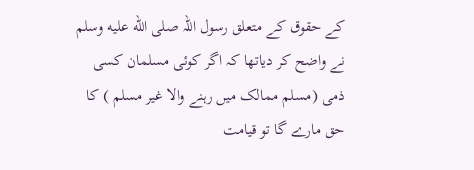کے حقوق کے متعلق رسول اللہ صلى الله عليه وسلم نے واضح کر دیاتھا کہ اگر کوئی مسلمان کسی ذمی (مسلم ممالک میں رہنے والا غیر مسلم ) کا حق مارے گا تو قیامت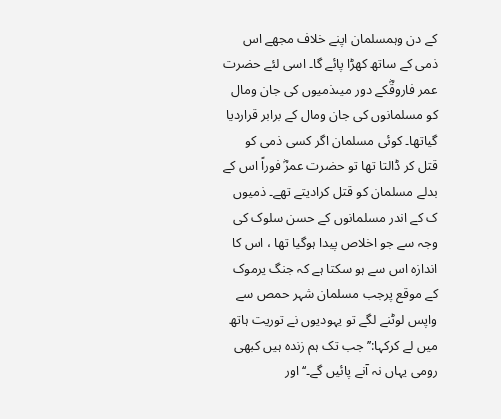کے دن وہمسلمان اپنے خلاف مجھے اس ذمی کے ساتھ کھڑا پائے گا۔ اسی لئے حضرت عمر فاروقؓکے دور میںذمیوں کی جان ومال کو مسلمانوں کی جان ومال کے برابر قراردیا گیاتھا۔ کوئی مسلمان اگر کسی ذمی کو قتل کر ڈالتا تھا تو حضرت عمرؓ فوراً اس کے بدلے مسلمان کو قتل کرادیتے تھے۔ ذمیوں ک کے اندر مسلمانوں کے حسن سلوک کی وجہ سے جو اخلاص پیدا ہوگیا تھا ، اس کا اندازہ اس سے ہو سکتا ہے کہ جنگ یرموک کے موقع پرجب مسلمان شہر حمص سے واپس لوٹنے لگے تو یہودیوں نے توریت ہاتھ میں لے کرکہا:’’جب تک ہم زندہ ہیں کبھی رومی یہاں نہ آنے پائیں گے۔‘‘ اور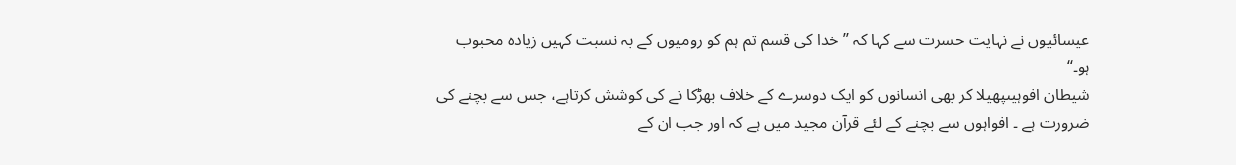عیسائیوں نے نہایت حسرت سے کہا کہ ’’خدا کی قسم تم ہم کو رومیوں کے بہ نسبت کہیں زیادہ محبوب ہو۔‘‘
شیطان افوہیںپھیلا کر بھی انسانوں کو ایک دوسرے کے خلاف بھڑکا نے کی کوشش کرتاہے، جس سے بچنے کی ضرورت ہے ۔ افواہوں سے بچنے کے لئے قرآن مجید میں ہے کہ اور جب ان کے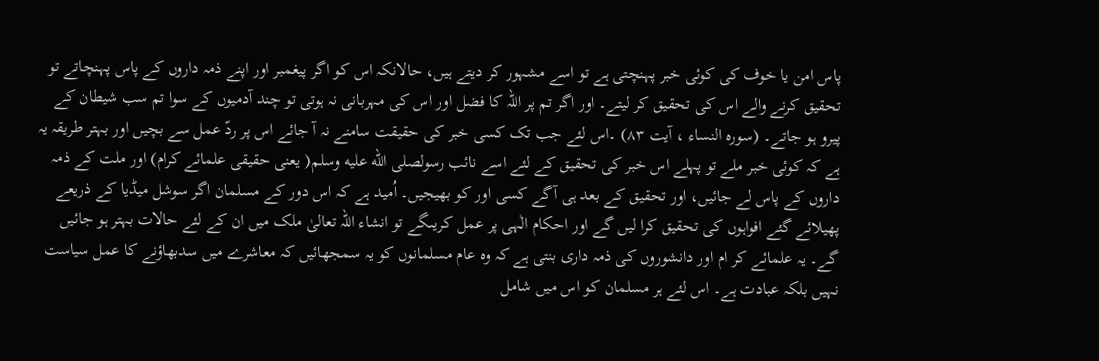پاس امن یا خوف کی کوئی خبر پہنچتی ہے تو اسے مشہور کر دیتے ہیں، حالانکہ اس کو اگر پیغمبر اور اپنے ذمہ داروں کے پاس پہنچاتے تو تحقیق کرنے والے اس کی تحقیق کر لیتے۔ اور اگر تم پر اللہ کا فضل اور اس کی مہربانی نہ ہوتی تو چند آدمیوں کے سوا تم سب شیطان کے پیرو ہو جاتے۔ (سورہ النساء ، آیت ۸۳) ۔اس لئے جب تک کسی خبر کی حقیقت سامنے نہ آ جائے اس پر ردّ عمل سے بچیں اور بہتر طریقہ یہ ہے کہ کوئی خبر ملے تو پہلے اس خبر کی تحقیق کے لئے اسے نائب رسولصلى الله عليه وسلم( یعنی حقیقی علمائے کرام) اور ملت کے ذمہ داروں کے پاس لے جائیں، اور تحقیق کے بعد ہی آگے کسی اور کو بھیجیں۔ اُمید ہے کہ اس دور کے مسلمان اگر سوشل میڈیا کے ذریعے پھیلائے گئے افواہوں کی تحقیق کرا لیں گے اور احکام الٰہی پر عمل کریںگے تو انشاء اللہ تعالیٰ ملک میں ان کے لئے حالات بہتر ہو جائیں گے۔ یہ علمائے کر ام اور دانشوروں کی ذمہ داری بنتی ہے کہ وہ عام مسلمانوں کو یہ سمجھائیں کہ معاشرے میں سدبھاؤنے کا عمل سیاست نہیں بلکہ عبادت ہے۔ اس لئے ہر مسلمان کو اس میں شامل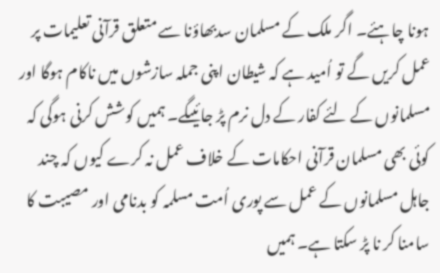ہونا چاہئے۔ اگر ملک کے مسلمان سدبھاؤنا سے متعلق قرآنی تعلیمات پر عمل کریں گے تو اُمید ہے کہ شیطان اپنی جملہ سازشوں میں ناکام ہوگا اور مسلمانوں کے لئے کفار کے دل نرم پڑ جائیںگے۔ ہمیں کوشش کرنی ہوگی کہ کوئی بھی مسلمان قرآنی احکامات کے خلاف عمل نہ کرے کیوں کہ چند جاہل مسلمانوں کے عمل سے پوری اُمت مسلمہ کو بدنامی اور مصیبت کا سامنا کر نا پڑ سکتا ہے۔ ہمیں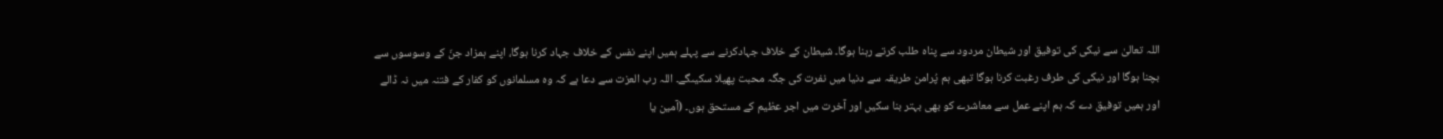اللہ تعالیٰ سے نیکی کی توفیق اور شیطان مردود سے پناہ طلب کرتے رہنا ہوگا۔ شیطان کے خلاف جہادکرنے سے پہلے ہمیں اپنے نفس کے خلاف جہاد کرنا ہوگا، اپنے ہمزاد جنّ کے وسوسوں سے بچنا ہوگا اور نیکی کی طرف رغبت کرنا ہوگا تبھی ہم پُرامن طریقہ سے دنیا میں نفرت کی جگہ محبت پھیلا سکیںگے۔ اللہ رب العزت سے دعا ہے کہ وہ مسلمانوں کو کفار کے فتنہ میں نہ ڈالے اور ہمیں توفیق دے کہ ہم اپنے عمل سے معاشرے کو بھی بہتر بنا سکیں اور آخرت میں اجر عظیم کے مستحق ہوں۔ (آمین یا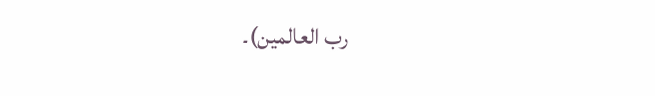رب العالمین)۔